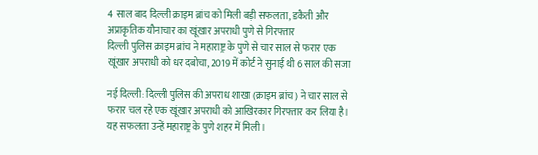4 साल बाद दिल्ली क्राइम ब्रांच को मिली बड़ी सफलता, डकैती और अप्राकृतिक यौनाचार का खूंखार अपराधी पुणे से गिरफ्तार
दिल्ली पुलिस क्राइम ब्रांच ने महाराष्ट्र के पुणे से चार साल से फरार एक खूंखार अपराधी को धर दबोचा, 2019 में कोर्ट ने सुनाई थी 6 साल की सजा

नई दिल्ली: दिल्ली पुलिस की अपराध शाखा (क्राइम ब्रांच) ने चार साल से फरार चल रहे एक खूंखार अपराधी को आखिरकार गिरफ्तार कर लिया है। यह सफलता उन्हें महाराष्ट्र के पुणे शहर में मिली।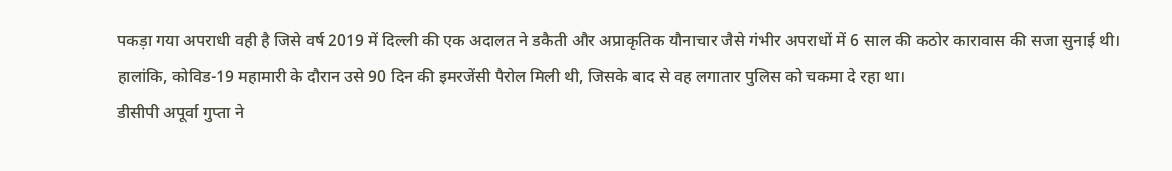पकड़ा गया अपराधी वही है जिसे वर्ष 2019 में दिल्ली की एक अदालत ने डकैती और अप्राकृतिक यौनाचार जैसे गंभीर अपराधों में 6 साल की कठोर कारावास की सजा सुनाई थी। हालांकि, कोविड-19 महामारी के दौरान उसे 90 दिन की इमरजेंसी पैरोल मिली थी, जिसके बाद से वह लगातार पुलिस को चकमा दे रहा था।
डीसीपी अपूर्वा गुप्ता ने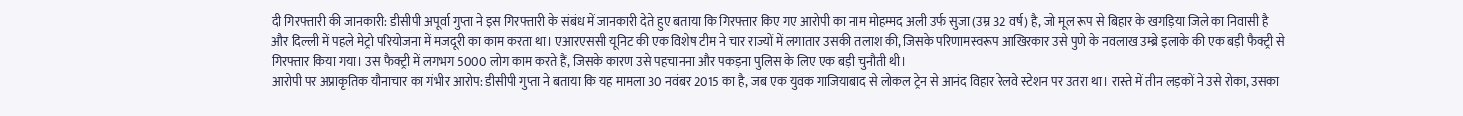दी गिरफ्तारी की जानकारी: डीसीपी अपूर्वा गुप्ता ने इस गिरफ्तारी के संबंध में जानकारी देते हुए बताया कि गिरफ्तार किए गए आरोपी का नाम मोहम्मद अली उर्फ सुजा (उम्र 32 वर्ष) है, जो मूल रूप से बिहार के खगड़िया जिले का निवासी है और दिल्ली में पहले मेट्रो परियोजना में मजदूरी का काम करता था। एआरएससी यूनिट की एक विशेष टीम ने चार राज्यों में लगातार उसकी तलाश की, जिसके परिणामस्वरूप आखिरकार उसे पुणे के नवलाख उम्ब्रे इलाके की एक बड़ी फैक्ट्री से गिरफ्तार किया गया। उस फैक्ट्री में लगभग 5000 लोग काम करते हैं, जिसके कारण उसे पहचानना और पकड़ना पुलिस के लिए एक बड़ी चुनौती थी।
आरोपी पर अप्राकृतिक यौनाचार का गंभीर आरोप: डीसीपी गुप्ता ने बताया कि यह मामला 30 नवंबर 2015 का है, जब एक युवक गाजियाबाद से लोकल ट्रेन से आनंद विहार रेलवे स्टेशन पर उतरा था। रास्ते में तीन लड़कों ने उसे रोका, उसका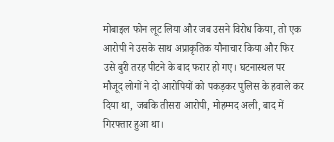मोबाइल फोन लूट लिया और जब उसने विरोध किया, तो एक आरोपी ने उसके साथ अप्राकृतिक यौनाचार किया और फिर उसे बुरी तरह पीटने के बाद फरार हो गए। घटनास्थल पर मौजूद लोगों ने दो आरोपियों को पकड़कर पुलिस के हवाले कर दिया था, जबकि तीसरा आरोपी, मोहम्मद अली, बाद में गिरफ्तार हुआ था।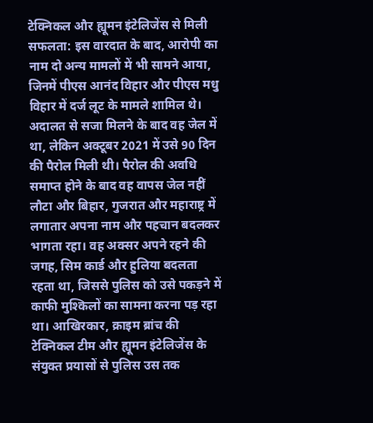टेक्निकल और ह्यूमन इंटेलिजेंस से मिली सफलता: इस वारदात के बाद, आरोपी का नाम दो अन्य मामलों में भी सामने आया, जिनमें पीएस आनंद विहार और पीएस मधु विहार में दर्ज लूट के मामले शामिल थे। अदालत से सजा मिलने के बाद वह जेल में था, लेकिन अक्टूबर 2021 में उसे 90 दिन की पैरोल मिली थी। पैरोल की अवधि समाप्त होने के बाद वह वापस जेल नहीं लौटा और बिहार, गुजरात और महाराष्ट्र में लगातार अपना नाम और पहचान बदलकर भागता रहा। वह अक्सर अपने रहने की जगह, सिम कार्ड और हुलिया बदलता रहता था, जिससे पुलिस को उसे पकड़ने में काफी मुश्किलों का सामना करना पड़ रहा था। आखिरकार, क्राइम ब्रांच की टेक्निकल टीम और ह्यूमन इंटेलिजेंस के संयुक्त प्रयासों से पुलिस उस तक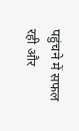पहुंचने में सफल रही और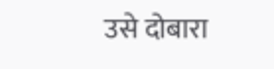उसे दोबारा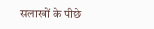सलाखों के पीछे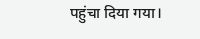पहुंचा दिया गया।